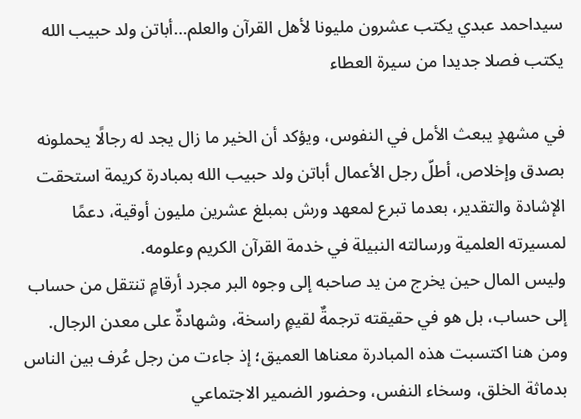سيداحمد عبدي يكتب عشرون مليونا لأهل القرآن والعلم…أباتن ولد حبيب الله يكتب فصلا جديدا من سيرة العطاء

في مشهدٍ يبعث الأمل في النفوس، ويؤكد أن الخير ما زال يجد له رجالًا يحملونه بصدق وإخلاص، أطلّ رجل الأعمال أباتن ولد حبيب الله بمبادرة كريمة استحقت الإشادة والتقدير، بعدما تبرع لمعهد ورش بمبلغ عشرين مليون أوقية، دعمًا لمسيرته العلمية ورسالته النبيلة في خدمة القرآن الكريم وعلومه.
وليس المال حين يخرج من يد صاحبه إلى وجوه البر مجرد أرقامٍ تنتقل من حساب إلى حساب، بل هو في حقيقته ترجمةٌ لقيمٍ راسخة، وشهادةٌ على معدن الرجال. ومن هنا اكتسبت هذه المبادرة معناها العميق؛ إذ جاءت من رجل عُرف بين الناس بدماثة الخلق، وسخاء النفس، وحضور الضمير الاجتماعي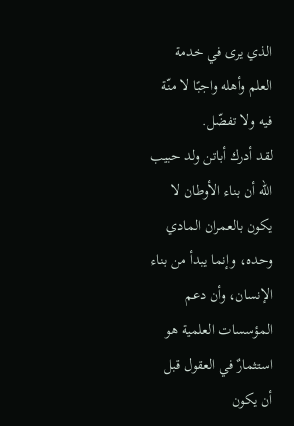الذي يرى في خدمة العلم وأهله واجبًا لا منّة فيه ولا تفضّل.
لقد أدرك أباتن ولد حبيب الله أن بناء الأوطان لا يكون بالعمران المادي وحده، وإنما يبدأ من بناء الإنسان، وأن دعم المؤسسات العلمية هو استثمارٌ في العقول قبل أن يكون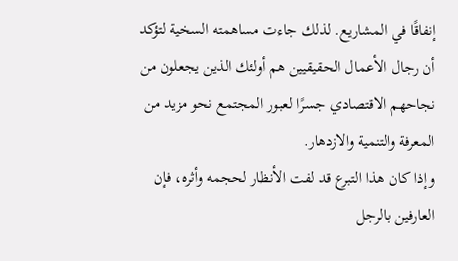إنفاقًا في المشاريع. لذلك جاءت مساهمته السخية لتؤكد أن رجال الأعمال الحقيقيين هم أولئك الذين يجعلون من نجاحهم الاقتصادي جسرًا لعبور المجتمع نحو مزيد من المعرفة والتنمية والازدهار.
وإذا كان هذا التبرع قد لفت الأنظار لحجمه وأثره، فإن العارفين بالرجل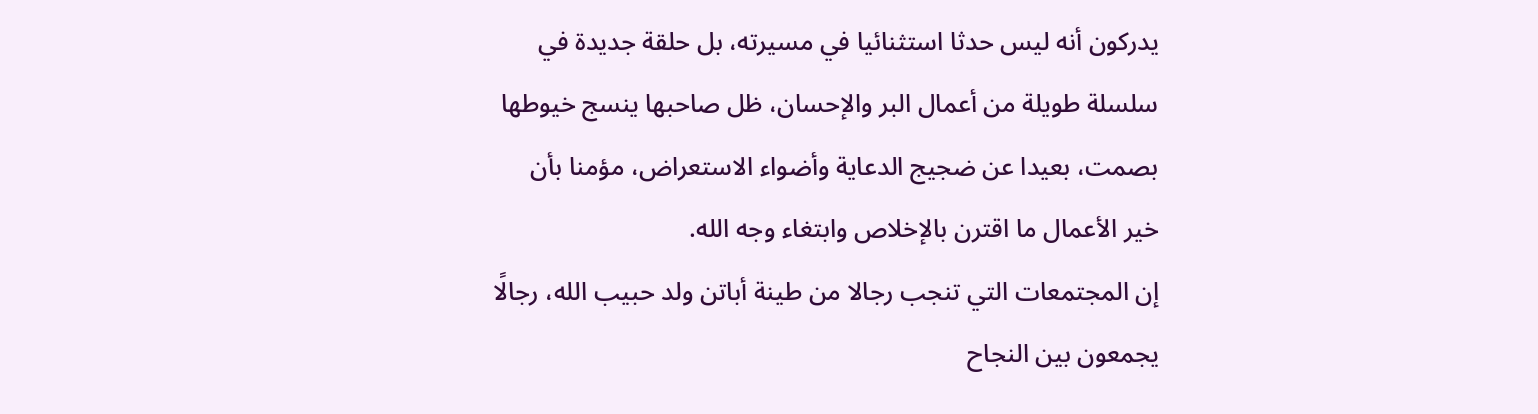يدركون أنه ليس حدثا استثنائيا في مسيرته، بل حلقة جديدة في سلسلة طويلة من أعمال البر والإحسان، ظل صاحبها ينسج خيوطها بصمت، بعيدا عن ضجيج الدعاية وأضواء الاستعراض، مؤمنا بأن خير الأعمال ما اقترن بالإخلاص وابتغاء وجه الله.
إن المجتمعات التي تنجب رجالا من طينة أباتن ولد حبيب الله، رجالًا يجمعون بين النجاح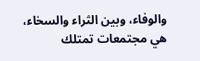والوفاء، وبين الثراء والسخاء، هي مجتمعات تمتلك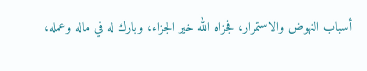أسباب النهوض والاستمرار، فجزاه الله خير الجزاء، وبارك له في ماله وعمله،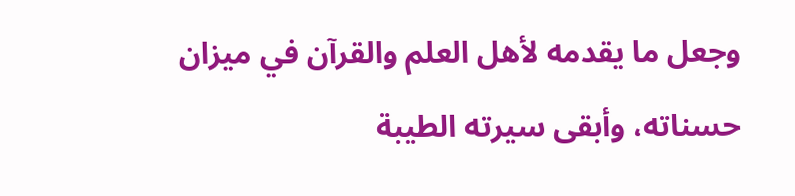وجعل ما يقدمه لأهل العلم والقرآن في ميزان حسناته، وأبقى سيرته الطيبة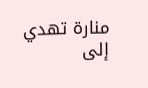منارة تهدي إلى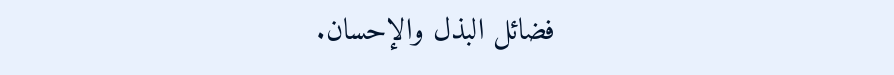فضائل البذل والإحسان.